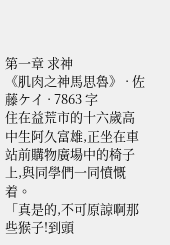第一章 求神
《肌肉之神馬思魯》 · 佐藤ケイ · 7863 字
住在益荒市的十六歲高中生阿久富雄,正坐在車站前購物廣場中的椅子上,與同學們一同憤慨着。
「真是的,不可原諒啊那些猴子!到頭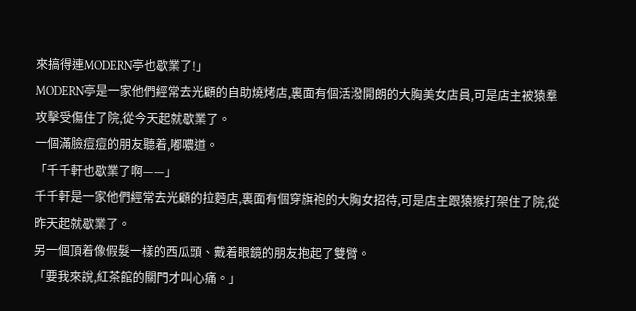來搞得連MODERN亭也歇業了!」
MODERN亭是一家他們經常去光顧的自助燒烤店,裏面有個活潑開朗的大胸美女店員,可是店主被猿羣攻擊受傷住了院,從今天起就歇業了。
一個滿臉痘痘的朋友聽着,嘟噥道。
「千千軒也歇業了啊——」
千千軒是一家他們經常去光顧的拉麪店,裏面有個穿旗袍的大胸女招待,可是店主跟猿猴打架住了院,從昨天起就歇業了。
另一個頂着像假髮一樣的西瓜頭、戴着眼鏡的朋友抱起了雙臂。
「要我來說,紅茶館的關門才叫心痛。」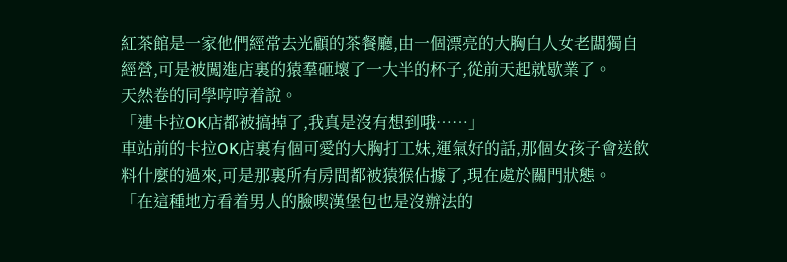紅茶館是一家他們經常去光顧的茶餐廳,由一個漂亮的大胸白人女老闆獨自經營,可是被闖進店裏的猿羣砸壞了一大半的杯子,從前天起就歇業了。
天然卷的同學哼哼着說。
「連卡拉OK店都被搞掉了,我真是沒有想到哦……」
車站前的卡拉OK店裏有個可愛的大胸打工妹,運氣好的話,那個女孩子會送飲料什麼的過來,可是那裏所有房間都被猿猴佔據了,現在處於關門狀態。
「在這種地方看着男人的臉喫漢堡包也是沒辦法的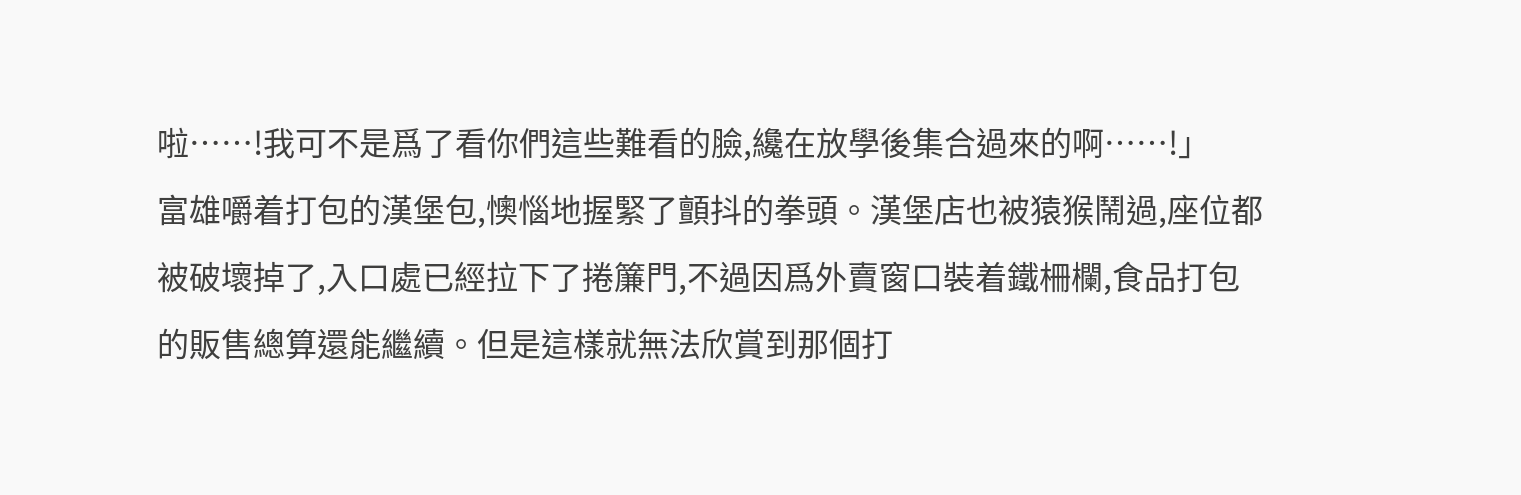啦……!我可不是爲了看你們這些難看的臉,纔在放學後集合過來的啊……!」
富雄嚼着打包的漢堡包,懊惱地握緊了顫抖的拳頭。漢堡店也被猿猴鬧過,座位都被破壞掉了,入口處已經拉下了捲簾門,不過因爲外賣窗口裝着鐵柵欄,食品打包的販售總算還能繼續。但是這樣就無法欣賞到那個打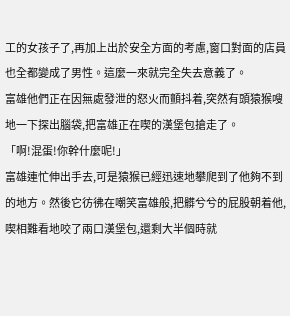工的女孩子了,再加上出於安全方面的考慮,窗口對面的店員也全都變成了男性。這麼一來就完全失去意義了。
富雄他們正在因無處發泄的怒火而顫抖着,突然有頭猿猴嗖地一下探出腦袋,把富雄正在喫的漢堡包搶走了。
「啊!混蛋!你幹什麼呢!」
富雄連忙伸出手去,可是猿猴已經迅速地攀爬到了他夠不到的地方。然後它彷彿在嘲笑富雄般,把髒兮兮的屁股朝着他,喫相難看地咬了兩口漢堡包,還剩大半個時就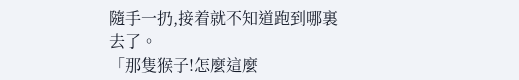隨手一扔,接着就不知道跑到哪裏去了。
「那隻猴子!怎麼這麼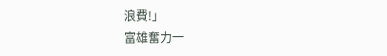浪費!」
富雄奮力一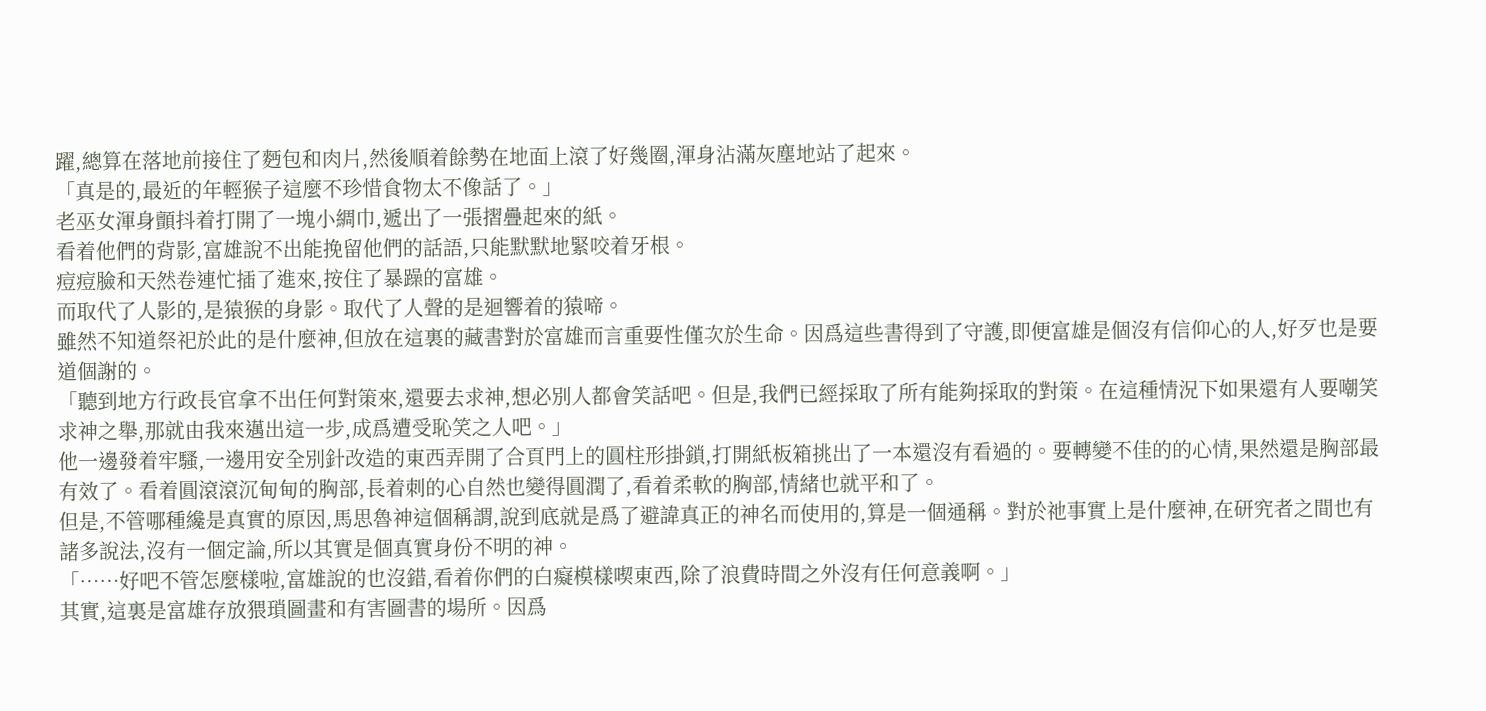躍,總算在落地前接住了麪包和肉片,然後順着餘勢在地面上滾了好幾圈,渾身沾滿灰塵地站了起來。
「真是的,最近的年輕猴子這麼不珍惜食物太不像話了。」
老巫女渾身顫抖着打開了一塊小綢巾,遞出了一張摺疊起來的紙。
看着他們的背影,富雄說不出能挽留他們的話語,只能默默地緊咬着牙根。
痘痘臉和天然卷連忙插了進來,按住了暴躁的富雄。
而取代了人影的,是猿猴的身影。取代了人聲的是迴響着的猿啼。
雖然不知道祭祀於此的是什麼神,但放在這裏的藏書對於富雄而言重要性僅次於生命。因爲這些書得到了守護,即便富雄是個沒有信仰心的人,好歹也是要道個謝的。
「聽到地方行政長官拿不出任何對策來,還要去求神,想必別人都會笑話吧。但是,我們已經採取了所有能夠採取的對策。在這種情況下如果還有人要嘲笑求神之舉,那就由我來邁出這一步,成爲遭受恥笑之人吧。」
他一邊發着牢騷,一邊用安全別針改造的東西弄開了合頁門上的圓柱形掛鎖,打開紙板箱挑出了一本還沒有看過的。要轉變不佳的的心情,果然還是胸部最有效了。看着圓滾滾沉甸甸的胸部,長着刺的心自然也變得圓潤了,看着柔軟的胸部,情緒也就平和了。
但是,不管哪種纔是真實的原因,馬思魯神這個稱謂,說到底就是爲了避諱真正的神名而使用的,算是一個通稱。對於祂事實上是什麼神,在研究者之間也有諸多說法,沒有一個定論,所以其實是個真實身份不明的神。
「……好吧不管怎麼樣啦,富雄說的也沒錯,看着你們的白癡模樣喫東西,除了浪費時間之外沒有任何意義啊。」
其實,這裏是富雄存放猥瑣圖畫和有害圖書的場所。因爲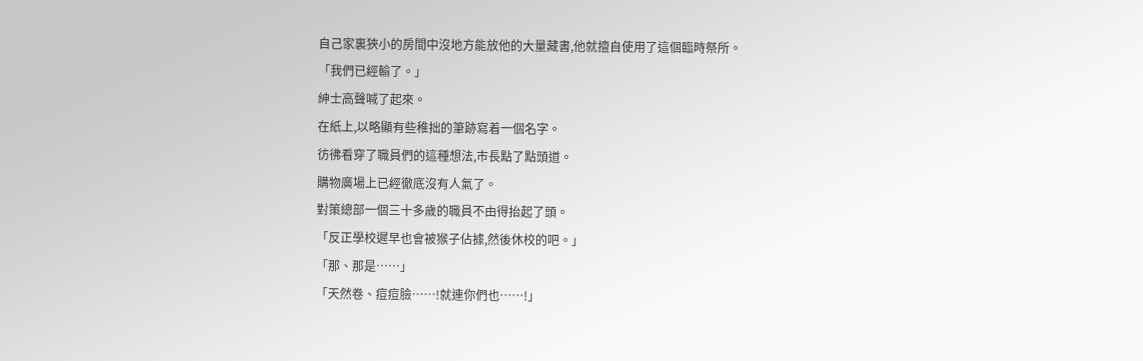自己家裏狹小的房間中沒地方能放他的大量藏書,他就擅自使用了這個臨時祭所。
「我們已經輸了。」
紳士高聲喊了起來。
在紙上,以略顯有些稚拙的筆跡寫着一個名字。
彷彿看穿了職員們的這種想法,市長點了點頭道。
購物廣場上已經徹底沒有人氣了。
對策總部一個三十多歲的職員不由得抬起了頭。
「反正學校遲早也會被猴子佔據,然後休校的吧。」
「那、那是……」
「天然卷、痘痘臉……!就連你們也……!」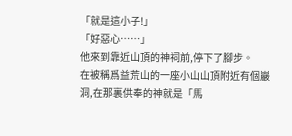「就是這小子!」
「好惡心……」
他來到靠近山頂的神祠前,停下了腳步。
在被稱爲益荒山的一座小山山頂附近有個巖洞,在那裏供奉的神就是「馬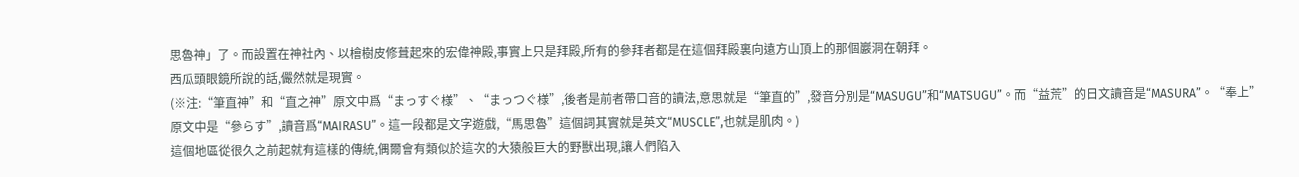思魯神」了。而設置在神社內、以檜樹皮修葺起來的宏偉神殿,事實上只是拜殿,所有的參拜者都是在這個拜殿裏向遠方山頂上的那個巖洞在朝拜。
西瓜頭眼鏡所說的話,儼然就是現實。
(※注:“筆直神”和“直之神”原文中爲“まっすぐ様”、“まっつぐ様”,後者是前者帶口音的讀法,意思就是“筆直的”,發音分別是“MASUGU”和“MATSUGU”。而“益荒”的日文讀音是“MASURA”。“奉上”原文中是“參らす”,讀音爲“MAIRASU”。這一段都是文字遊戲,“馬思魯”這個詞其實就是英文“MUSCLE”,也就是肌肉。)
這個地區從很久之前起就有這樣的傳統,偶爾會有類似於這次的大猿般巨大的野獸出現,讓人們陷入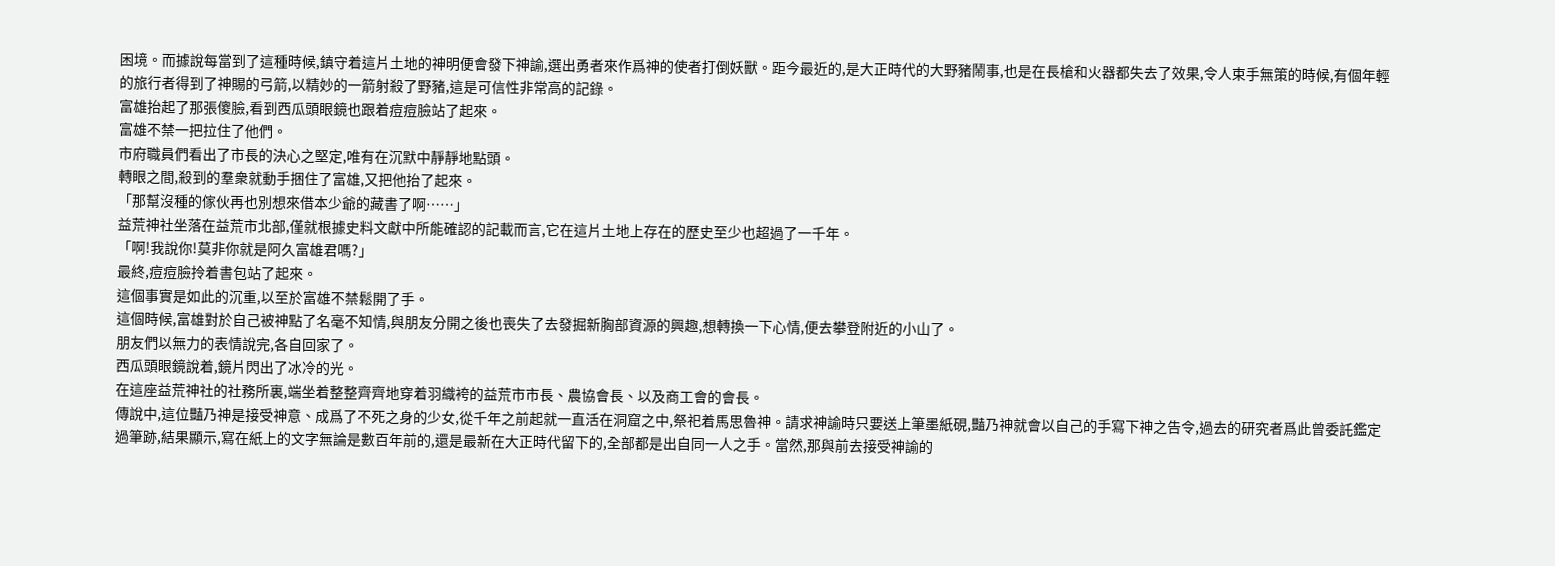困境。而據說每當到了這種時候,鎮守着這片土地的神明便會發下神諭,選出勇者來作爲神的使者打倒妖獸。距今最近的,是大正時代的大野豬鬧事,也是在長槍和火器都失去了效果,令人束手無策的時候,有個年輕的旅行者得到了神賜的弓箭,以精妙的一箭射殺了野豬,這是可信性非常高的記錄。
富雄抬起了那張傻臉,看到西瓜頭眼鏡也跟着痘痘臉站了起來。
富雄不禁一把拉住了他們。
市府職員們看出了市長的決心之堅定,唯有在沉默中靜靜地點頭。
轉眼之間,殺到的羣衆就動手捆住了富雄,又把他抬了起來。
「那幫沒種的傢伙再也別想來借本少爺的藏書了啊……」
益荒神社坐落在益荒市北部,僅就根據史料文獻中所能確認的記載而言,它在這片土地上存在的歷史至少也超過了一千年。
「啊!我說你!莫非你就是阿久富雄君嗎?」
最終,痘痘臉拎着書包站了起來。
這個事實是如此的沉重,以至於富雄不禁鬆開了手。
這個時候,富雄對於自己被神點了名毫不知情,與朋友分開之後也喪失了去發掘新胸部資源的興趣,想轉換一下心情,便去攀登附近的小山了。
朋友們以無力的表情說完,各自回家了。
西瓜頭眼鏡說着,鏡片閃出了冰冷的光。
在這座益荒神社的社務所裏,端坐着整整齊齊地穿着羽織袴的益荒市市長、農協會長、以及商工會的會長。
傳說中,這位豔乃神是接受神意、成爲了不死之身的少女,從千年之前起就一直活在洞窟之中,祭祀着馬思魯神。請求神諭時只要送上筆墨紙硯,豔乃神就會以自己的手寫下神之告令,過去的研究者爲此曾委託鑑定過筆跡,結果顯示,寫在紙上的文字無論是數百年前的,還是最新在大正時代留下的,全部都是出自同一人之手。當然,那與前去接受神諭的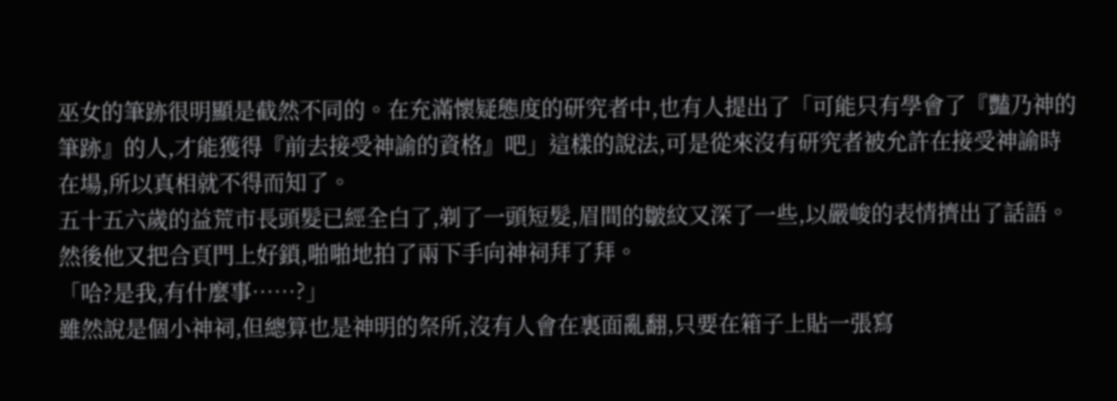巫女的筆跡很明顯是截然不同的。在充滿懷疑態度的研究者中,也有人提出了「可能只有學會了『豔乃神的筆跡』的人,才能獲得『前去接受神諭的資格』吧」這樣的說法,可是從來沒有研究者被允許在接受神諭時在場,所以真相就不得而知了。
五十五六歲的益荒市長頭髮已經全白了,剃了一頭短髮,眉間的皺紋又深了一些,以嚴峻的表情擠出了話語。
然後他又把合頁門上好鎖,啪啪地拍了兩下手向神祠拜了拜。
「哈?是我,有什麼事……?」
雖然說是個小神祠,但總算也是神明的祭所,沒有人會在裏面亂翻,只要在箱子上貼一張寫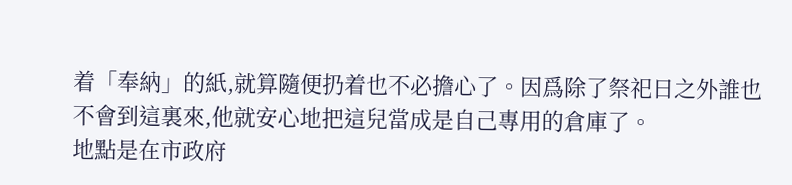着「奉納」的紙,就算隨便扔着也不必擔心了。因爲除了祭祀日之外誰也不會到這裏來,他就安心地把這兒當成是自己專用的倉庫了。
地點是在市政府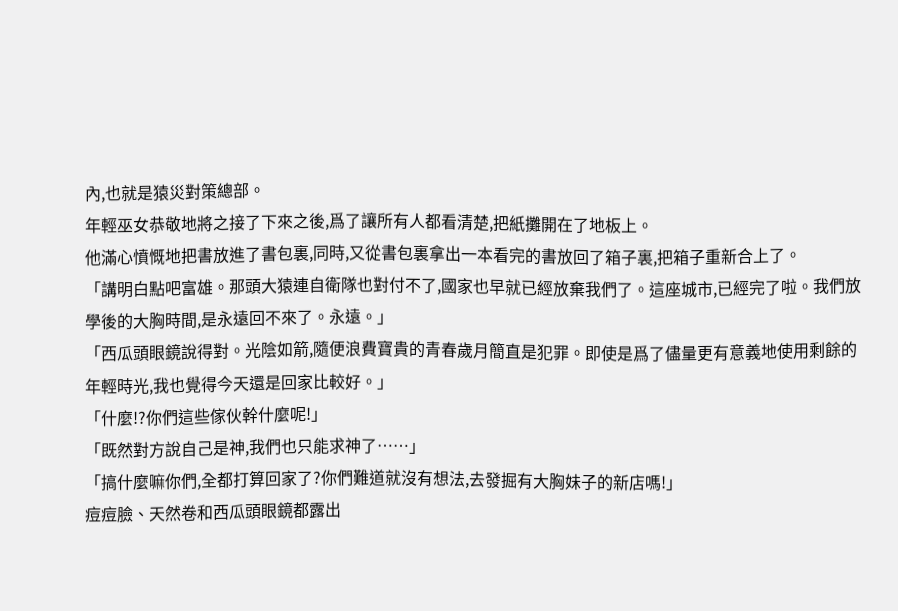內,也就是猿災對策總部。
年輕巫女恭敬地將之接了下來之後,爲了讓所有人都看清楚,把紙攤開在了地板上。
他滿心憤慨地把書放進了書包裏,同時,又從書包裏拿出一本看完的書放回了箱子裏,把箱子重新合上了。
「講明白點吧富雄。那頭大猿連自衛隊也對付不了,國家也早就已經放棄我們了。這座城市,已經完了啦。我們放學後的大胸時間,是永遠回不來了。永遠。」
「西瓜頭眼鏡說得對。光陰如箭,隨便浪費寶貴的青春歲月簡直是犯罪。即使是爲了儘量更有意義地使用剩餘的年輕時光,我也覺得今天還是回家比較好。」
「什麼!?你們這些傢伙幹什麼呢!」
「既然對方說自己是神,我們也只能求神了……」
「搞什麼嘛你們,全都打算回家了?你們難道就沒有想法,去發掘有大胸妹子的新店嗎!」
痘痘臉、天然卷和西瓜頭眼鏡都露出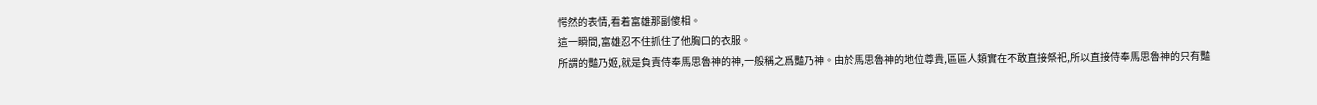愕然的表情,看着富雄那副傻相。
這一瞬間,富雄忍不住抓住了他胸口的衣服。
所謂的豔乃姬,就是負責侍奉馬思魯神的神,一般稱之爲豔乃神。由於馬思魯神的地位尊貴,區區人類實在不敢直接祭祀,所以直接侍奉馬思魯神的只有豔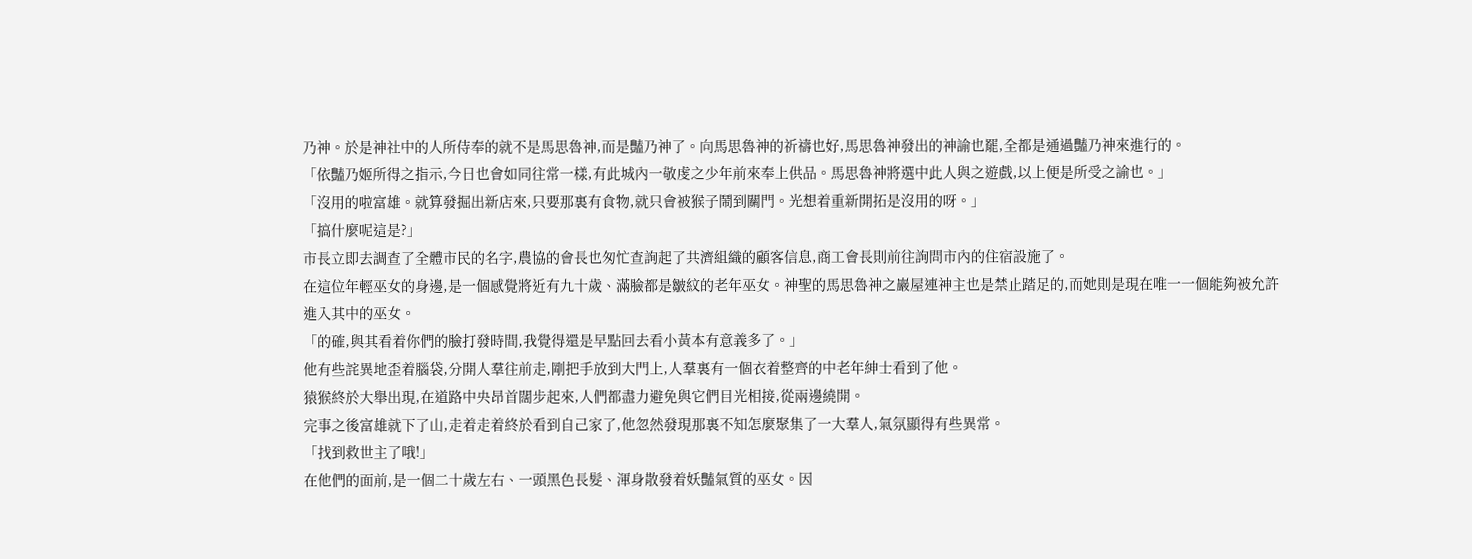乃神。於是神社中的人所侍奉的就不是馬思魯神,而是豔乃神了。向馬思魯神的祈禱也好,馬思魯神發出的神諭也罷,全都是通過豔乃神來進行的。
「依豔乃姬所得之指示,今日也會如同往常一樣,有此城內一敬虔之少年前來奉上供品。馬思魯神將選中此人與之遊戲,以上便是所受之諭也。」
「沒用的啦富雄。就算發掘出新店來,只要那裏有食物,就只會被猴子鬧到關門。光想着重新開拓是沒用的呀。」
「搞什麼呢這是?」
市長立即去調查了全體市民的名字,農協的會長也匆忙查詢起了共濟組織的顧客信息,商工會長則前往詢問市內的住宿設施了。
在這位年輕巫女的身邊,是一個感覺將近有九十歲、滿臉都是皺紋的老年巫女。神聖的馬思魯神之巖屋連神主也是禁止踏足的,而她則是現在唯一一個能夠被允許進入其中的巫女。
「的確,與其看着你們的臉打發時間,我覺得還是早點回去看小黃本有意義多了。」
他有些詫異地歪着腦袋,分開人羣往前走,剛把手放到大門上,人羣裏有一個衣着整齊的中老年紳士看到了他。
猿猴終於大舉出現,在道路中央昂首闊步起來,人們都盡力避免與它們目光相接,從兩邊繞開。
完事之後富雄就下了山,走着走着終於看到自己家了,他忽然發現那裏不知怎麼聚集了一大羣人,氣氛顯得有些異常。
「找到救世主了哦!」
在他們的面前,是一個二十歲左右、一頭黑色長髮、渾身散發着妖豔氣質的巫女。因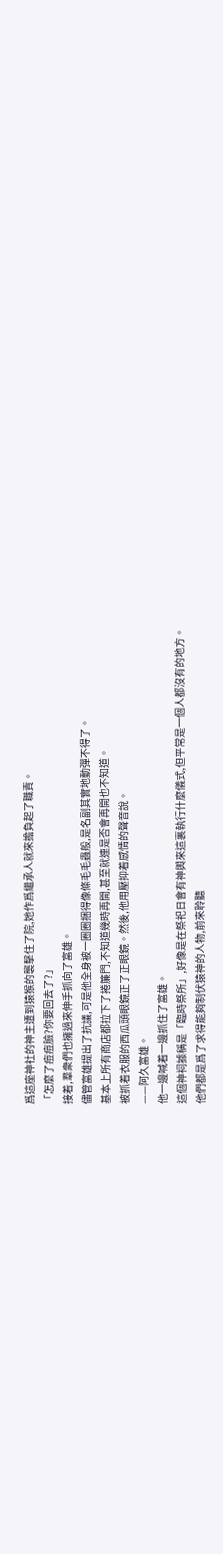爲這座神社的神主遭到猿猴的襲擊住了院,她作爲繼承人就來擔負起了職責。
「怎麼了痘痘臉?你要回去了?」
接着,羣衆們也擁過來伸手抓向了富雄。
儘管富雄提出了抗議,可是他全身被一圈圈捆得像條毛毛蟲般,是名副其實地動彈不得了。
基本上所有商店都拉下了捲簾門,不知道幾時再開,甚至就連是否會再開也不知道。
被抓着衣服的西瓜頭眼鏡正了正眼鏡。然後,他用壓抑着感情的聲音說。
——阿久富雄。
他一邊喊着一邊抓住了富雄。
這個神祠據稱是「臨時祭所」,好像是在祭祀日會有神輿來這裏執行什麼儀式,但平常是一個人都沒有的地方。
他們都是爲了求得能夠制伏猿神的人物,前來聆聽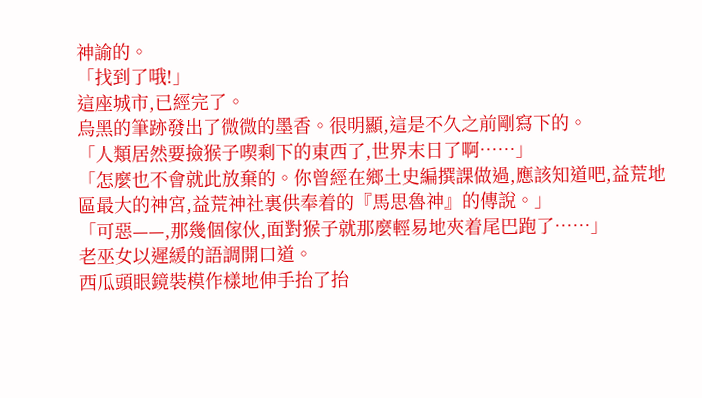神諭的。
「找到了哦!」
這座城市,已經完了。
烏黑的筆跡發出了微微的墨香。很明顯,這是不久之前剛寫下的。
「人類居然要撿猴子喫剩下的東西了,世界末日了啊……」
「怎麼也不會就此放棄的。你曾經在鄉土史編撰課做過,應該知道吧,益荒地區最大的神宮,益荒神社裏供奉着的『馬思魯神』的傳說。」
「可惡——,那幾個傢伙,面對猴子就那麼輕易地夾着尾巴跑了……」
老巫女以遲緩的語調開口道。
西瓜頭眼鏡裝模作樣地伸手抬了抬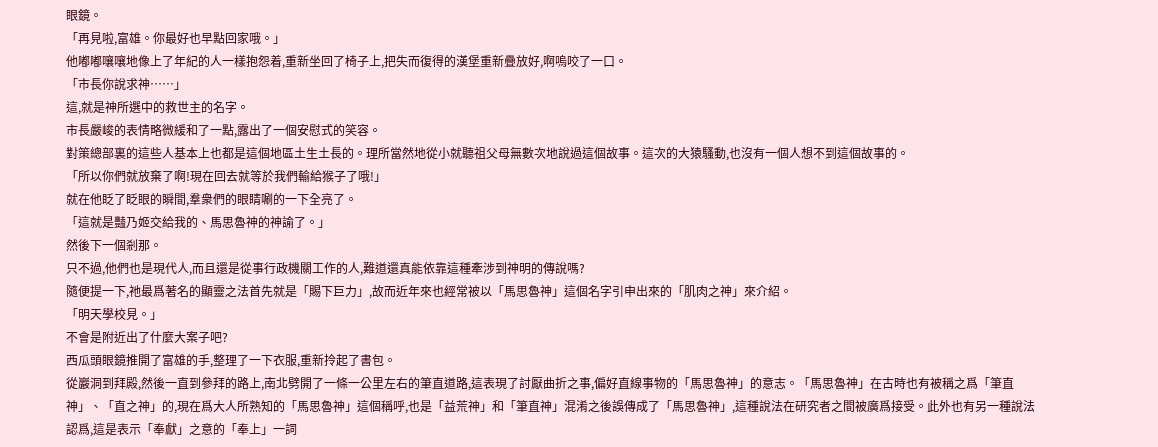眼鏡。
「再見啦,富雄。你最好也早點回家哦。」
他嘟嘟嚷嚷地像上了年紀的人一樣抱怨着,重新坐回了椅子上,把失而復得的漢堡重新疊放好,啊嗚咬了一口。
「市長你說求神……」
這,就是神所選中的救世主的名字。
市長嚴峻的表情略微緩和了一點,露出了一個安慰式的笑容。
對策總部裏的這些人基本上也都是這個地區土生土長的。理所當然地從小就聽祖父母無數次地說過這個故事。這次的大猿騷動,也沒有一個人想不到這個故事的。
「所以你們就放棄了啊!現在回去就等於我們輸給猴子了哦!」
就在他眨了眨眼的瞬間,羣衆們的眼睛唰的一下全亮了。
「這就是豔乃姬交給我的、馬思魯神的神諭了。」
然後下一個剎那。
只不過,他們也是現代人,而且還是從事行政機關工作的人,難道還真能依靠這種牽涉到神明的傳說嗎?
隨便提一下,祂最爲著名的顯靈之法首先就是「賜下巨力」,故而近年來也經常被以「馬思魯神」這個名字引申出來的「肌肉之神」來介紹。
「明天學校見。」
不會是附近出了什麼大案子吧?
西瓜頭眼鏡推開了富雄的手,整理了一下衣服,重新拎起了書包。
從巖洞到拜殿,然後一直到參拜的路上,南北劈開了一條一公里左右的筆直道路,這表現了討厭曲折之事,偏好直線事物的「馬思魯神」的意志。「馬思魯神」在古時也有被稱之爲「筆直神」、「直之神」的,現在爲大人所熟知的「馬思魯神」這個稱呼,也是「益荒神」和「筆直神」混淆之後誤傳成了「馬思魯神」,這種說法在研究者之間被廣爲接受。此外也有另一種說法認爲,這是表示「奉獻」之意的「奉上」一詞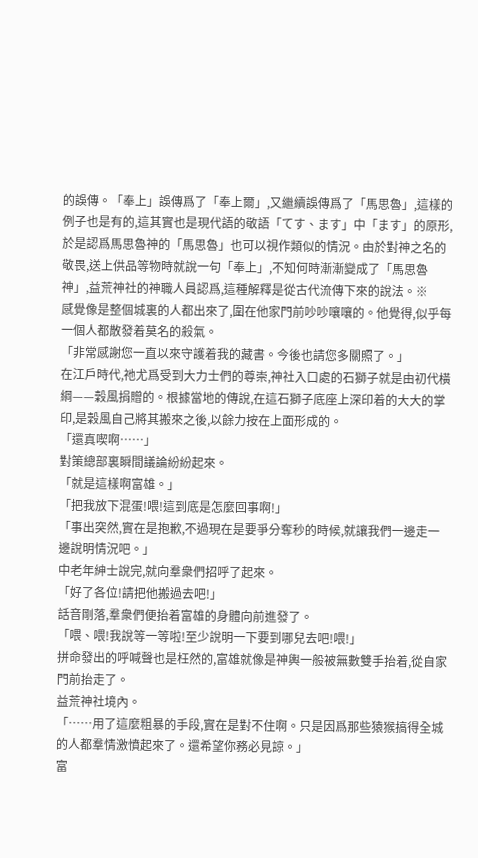的誤傳。「奉上」誤傳爲了「奉上爾」,又繼續誤傳爲了「馬思魯」,這樣的例子也是有的,這其實也是現代語的敬語「てす、ます」中「ます」的原形,於是認爲馬思魯神的「馬思魯」也可以視作類似的情況。由於對神之名的敬畏,送上供品等物時就說一句「奉上」,不知何時漸漸變成了「馬思魯神」,益荒神社的神職人員認爲,這種解釋是從古代流傳下來的說法。※
感覺像是整個城裏的人都出來了,圍在他家門前吵吵嚷嚷的。他覺得,似乎每一個人都散發着莫名的殺氣。
「非常感謝您一直以來守護着我的藏書。今後也請您多關照了。」
在江戶時代,祂尤爲受到大力士們的尊崇,神社入口處的石獅子就是由初代橫綱——穀風捐贈的。根據當地的傳說,在這石獅子底座上深印着的大大的掌印,是穀風自己將其搬來之後,以餘力按在上面形成的。
「還真喫啊……」
對策總部裏瞬間議論紛紛起來。
「就是這樣啊富雄。」
「把我放下混蛋!喂!這到底是怎麼回事啊!」
「事出突然,實在是抱歉,不過現在是要爭分奪秒的時候,就讓我們一邊走一邊說明情況吧。」
中老年紳士說完,就向羣衆們招呼了起來。
「好了各位!請把他搬過去吧!」
話音剛落,羣衆們便抬着富雄的身體向前進發了。
「喂、喂!我說等一等啦!至少說明一下要到哪兒去吧!喂!」
拼命發出的呼喊聲也是枉然的,富雄就像是神輿一般被無數雙手抬着,從自家門前抬走了。
益荒神社境內。
「……用了這麼粗暴的手段,實在是對不住啊。只是因爲那些猿猴搞得全城的人都羣情激憤起來了。還希望你務必見諒。」
富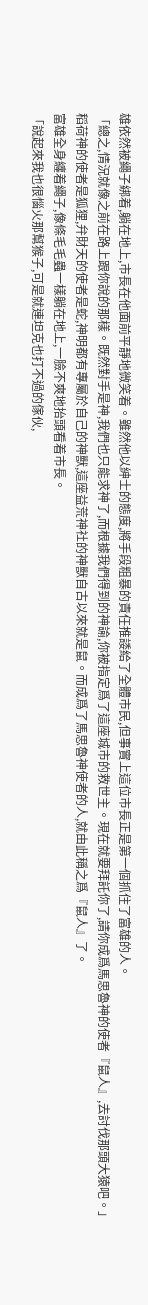雄依然被繩子綁着,躺在地上,市長在他面前平靜地微笑着。雖然他以紳士的態度,將手段粗暴的責任推諉給了全體市民,但事實上這位市長正是第一個抓住了富雄的人。
「總之,情況就像之前在路上跟你說的那樣。既然對手是神,我們也只能求神了,而根據我們得到的神諭,你被指定爲了這座城市的救世主。現在就要拜託你了,請你成爲馬思魯神的使者『鼠人』,去討伐那頭大猿吧。」
稻荷神的使者是狐狸,弁財天的使者是蛇,神明都有專屬於自己的神獸,這座益荒神社的神獸自古以來就是鼠。而成爲了馬思魯神使者的人,就由此稱之爲『鼠人』了。
富雄全身纏着繩子,像條毛毛蟲一樣躺在地上,一臉不爽地抬頭看着市長。
「說起來我也很惱火那幫猴子,可是就連坦克也打不過的傢伙,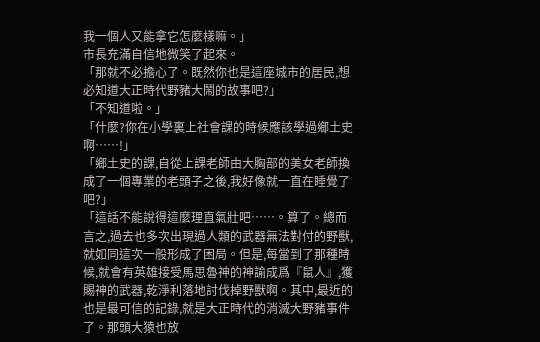我一個人又能拿它怎麼樣嘛。」
市長充滿自信地微笑了起來。
「那就不必擔心了。既然你也是這座城市的居民,想必知道大正時代野豬大鬧的故事吧?」
「不知道啦。」
「什麼?你在小學裏上社會課的時候應該學過鄉土史啊……!」
「鄉土史的課,自從上課老師由大胸部的美女老師換成了一個專業的老頭子之後,我好像就一直在睡覺了吧?」
「這話不能說得這麼理直氣壯吧……。算了。總而言之,過去也多次出現過人類的武器無法對付的野獸,就如同這次一般形成了困局。但是,每當到了那種時候,就會有英雄接受馬思魯神的神諭成爲『鼠人』,獲賜神的武器,乾淨利落地討伐掉野獸啊。其中,最近的也是最可信的記錄,就是大正時代的消滅大野豬事件了。那頭大猿也放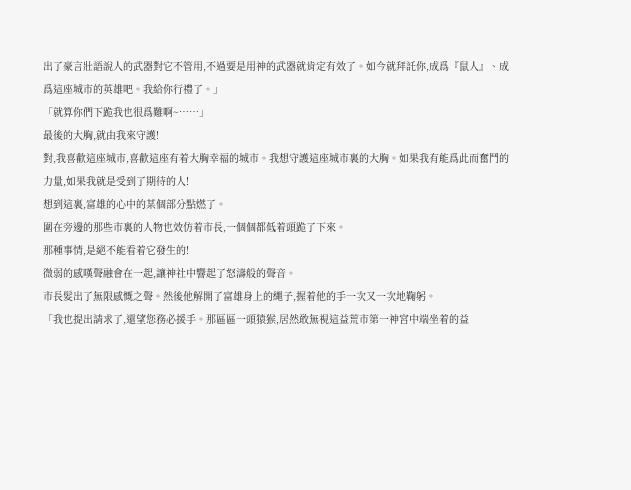出了豪言壯語說人的武器對它不管用,不過要是用神的武器就肯定有效了。如今就拜託你,成爲『鼠人』、成爲這座城市的英雄吧。我給你行禮了。」
「就算你們下跪我也很爲難啊~……」
最後的大胸,就由我來守護!
對,我喜歡這座城市,喜歡這座有着大胸幸福的城市。我想守護這座城市裏的大胸。如果我有能爲此而奮鬥的力量,如果我就是受到了期待的人!
想到這裏,富雄的心中的某個部分點燃了。
圍在旁邊的那些市裏的人物也效仿着市長,一個個都低着頭跪了下來。
那種事情,是絕不能看着它發生的!
微弱的感嘆聲融會在一起,讓神社中響起了怒濤般的聲音。
市長髮出了無限感慨之聲。然後他解開了富雄身上的繩子,握着他的手一次又一次地鞠躬。
「我也提出請求了,還望您務必援手。那區區一頭猿猴,居然敢無視這益荒市第一神宮中端坐着的益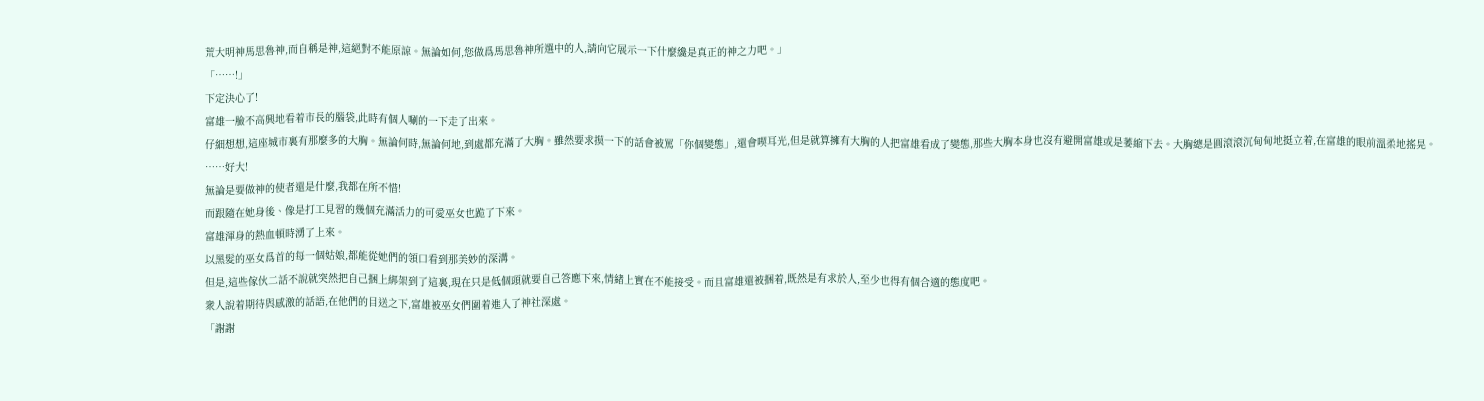荒大明神馬思魯神,而自稱是神,這絕對不能原諒。無論如何,您做爲馬思魯神所選中的人,請向它展示一下什麼纔是真正的神之力吧。」
「……!」
下定決心了!
富雄一臉不高興地看着市長的腦袋,此時有個人唰的一下走了出來。
仔細想想,這座城市裏有那麼多的大胸。無論何時,無論何地,到處都充滿了大胸。雖然要求摸一下的話會被罵「你個變態」,還會喫耳光,但是就算擁有大胸的人把富雄看成了變態,那些大胸本身也沒有避開富雄或是萎縮下去。大胸總是圓滾滾沉甸甸地挺立着,在富雄的眼前溫柔地搖晃。
……好大!
無論是要做神的使者還是什麼,我都在所不惜!
而跟隨在她身後、像是打工見習的幾個充滿活力的可愛巫女也跪了下來。
富雄渾身的熱血頓時湧了上來。
以黑髮的巫女爲首的每一個姑娘,都能從她們的領口看到那美妙的深溝。
但是,這些傢伙二話不說就突然把自己捆上綁架到了這裏,現在只是低個頭就要自己答應下來,情緒上實在不能接受。而且富雄還被捆着,既然是有求於人,至少也得有個合適的態度吧。
衆人說着期待與感激的話語,在他們的目送之下,富雄被巫女們圍着進入了神社深處。
「謝謝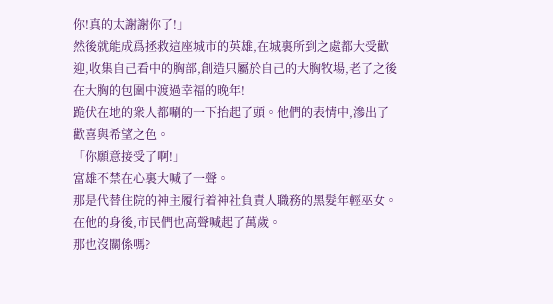你!真的太謝謝你了!」
然後就能成爲拯救這座城市的英雄,在城裏所到之處都大受歡迎,收集自己看中的胸部,創造只屬於自己的大胸牧場,老了之後在大胸的包圍中渡過幸福的晚年!
跪伏在地的衆人都唰的一下抬起了頭。他們的表情中,滲出了歡喜與希望之色。
「你願意接受了啊!」
富雄不禁在心裏大喊了一聲。
那是代替住院的神主履行着神社負責人職務的黑髮年輕巫女。
在他的身後,市民們也高聲喊起了萬歲。
那也沒關係嗎?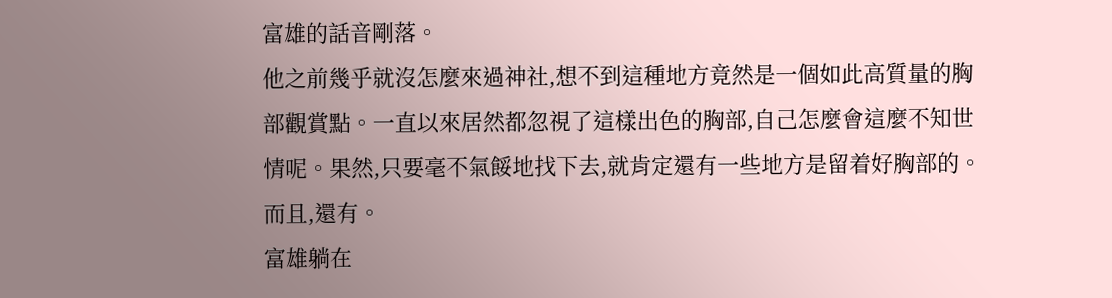富雄的話音剛落。
他之前幾乎就沒怎麼來過神社,想不到這種地方竟然是一個如此高質量的胸部觀賞點。一直以來居然都忽視了這樣出色的胸部,自己怎麼會這麼不知世情呢。果然,只要毫不氣餒地找下去,就肯定還有一些地方是留着好胸部的。
而且,還有。
富雄躺在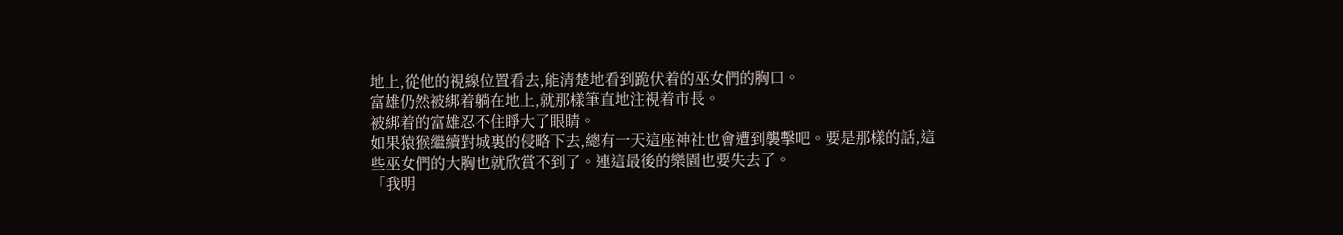地上,從他的視線位置看去,能清楚地看到跪伏着的巫女們的胸口。
富雄仍然被綁着躺在地上,就那樣筆直地注視着市長。
被綁着的富雄忍不住睜大了眼睛。
如果猿猴繼續對城裏的侵略下去,總有一天這座神社也會遭到襲擊吧。要是那樣的話,這些巫女們的大胸也就欣賞不到了。連這最後的樂園也要失去了。
「我明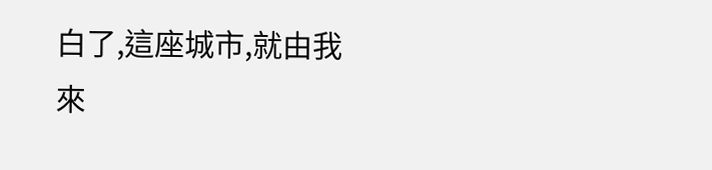白了,這座城市,就由我來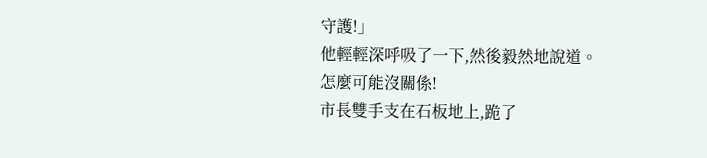守護!」
他輕輕深呼吸了一下,然後毅然地說道。
怎麼可能沒關係!
市長雙手支在石板地上,跪了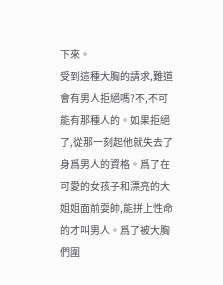下來。
受到這種大胸的請求,難道會有男人拒絕嗎?不,不可能有那種人的。如果拒絕了,從那一刻起他就失去了身爲男人的資格。爲了在可愛的女孩子和漂亮的大姐姐面前耍帥,能拼上性命的才叫男人。爲了被大胸們圍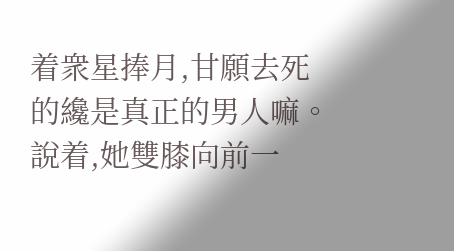着衆星捧月,甘願去死的纔是真正的男人嘛。
說着,她雙膝向前一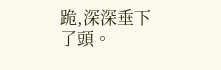跪,深深垂下了頭。